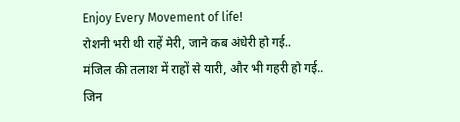Enjoy Every Movement of life!
रोशनी भरी थी राहें मेरी, जाने कब अंधेरी हो गई..
मंजिल की तलाश में राहों से यारी, और भी गहरी हो गई..
जिन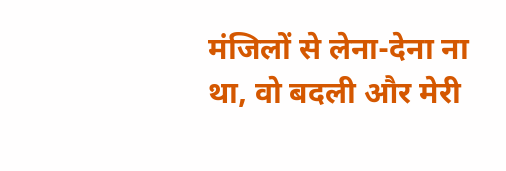मंजिलों से लेना-देना ना था, वो बदली और मेरी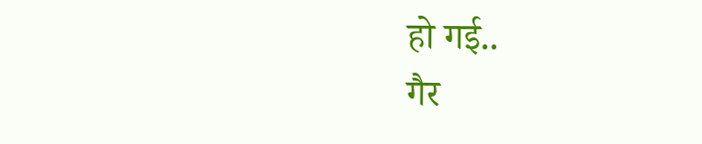हो गई..
गैर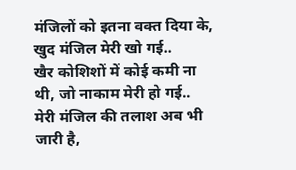मंजिलों को इतना वक्त दिया के, खुद मंजिल मेरी खो गई..
खैर कोशिशों में कोई कमी ना थी, जो नाकाम मेरी हो गई..
मेरी मंजिल की तलाश अब भी जारी है,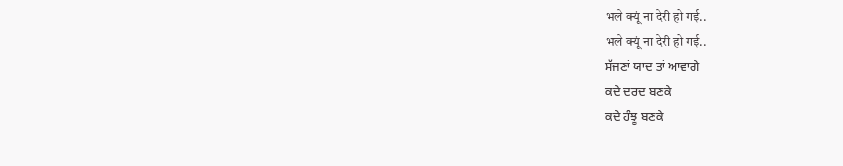भले क्यूं ना देरी हो गई..
भले क्यूं ना देरी हो गई..
ਸੱਜਣਾਂ ਯਾਦ ਤਾਂ ਆਵਾਗੇ
ਕਦੇ ਦਰਦ ਬਣਕੇ
ਕਦੇ ਹੰਝੂ ਬਣਕੇ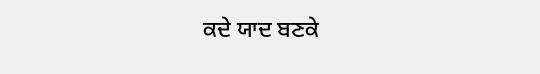ਕਦੇ ਯਾਦ ਬਣਕੇ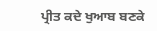ਪ੍ਰੀਤ ਕਦੇ ਖੁਆਬ ਬਣਕੇ